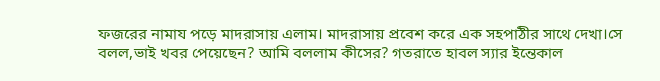ফজরের নামায পড়ে মাদরাসায় এলাম। মাদরাসায় প্রবেশ করে এক সহপাঠীর সাথে দেখা।সে বলল,ভাই খবর পেয়েছেন? আমি বললাম কীসের? গতরাতে হাবল স্যার ইন্তেকাল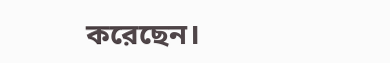করেছেন।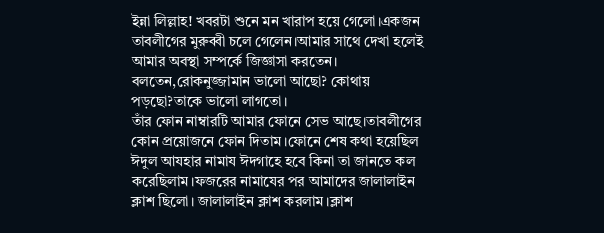ইন্না লিল্লাহ! খবরটা শুনে মন খারাপ হয়ে গেলো।একজন তাবলীগের মুরুব্বী চলে গেলেন।আমার সাথে দেখা হলেই আমার অবস্থা সম্পর্কে জিজ্ঞাসা করতেন। বলতেন,রোকনুজ্জামান ভালো আছো? কোথায় পড়ছো?তাকে ভালো লাগতো।
তাঁর ফোন নাম্বারটি আমার ফোনে সেভ আছে।তাবলীগের কোন প্রয়োজনে ফোন দিতাম।ফোনে শেষ কথা হয়েছিল ঈদুল আযহার নামায ঈদগাহে হবে কিনা তা জানতে কল করেছিলাম।ফজরের নামাযের পর আমাদের জালালাইন ক্লাশ ছিলো। জালালাইন ক্লাশ করলাম।ক্লাশ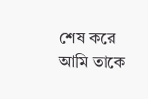শেষ করে আমি তাকে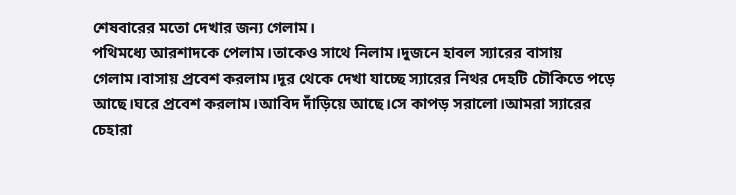শেষবারের মতো দেখার জন্য গেলাম।
পথিমধ্যে আরশাদকে পেলাম।তাকেও সাথে নিলাম।দুজনে হাবল স্যারের বাসায় গেলাম।বাসায় প্রবেশ করলাম।দূর থেকে দেখা যাচ্ছে স্যারের নিথর দেহটি চৌকিতে পড়ে আছে।ঘরে প্রবেশ করলাম।আবিদ দাঁড়িয়ে আছে।সে কাপড় সরালো।আমরা স্যারের চেহারা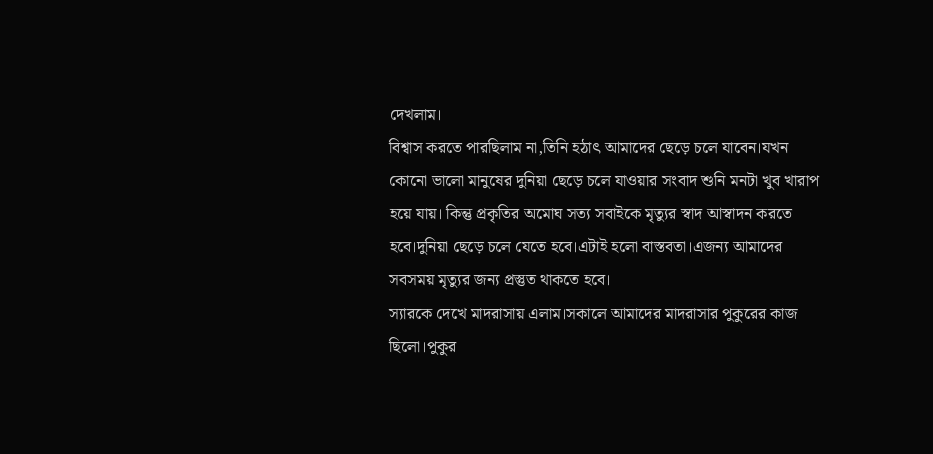দেখলাম।
বিশ্বাস করতে পারছিলাম না,তিনি হঠাৎ আমাদের ছেড়ে চলে যাবেন।যখন কোনো ভালো মানুষের দুনিয়া ছেড়ে চলে যাওয়ার সংবাদ শুনি মনটা খুব খারাপ হয়ে যায়। কিন্তু প্রকৃতির অমোঘ সত্য সবাইকে মৃত্যুর স্বাদ আস্বাদন করতে হবে।দুনিয়া ছেড়ে চলে যেতে হবে।এটাই হলো বাস্তবতা।এজন্য আমাদের সবসময় মৃত্যুর জন্য প্রস্তুত থাকতে হবে।
স্যারকে দেখে মাদরাসায় এলাম।সকালে আমাদের মাদরাসার পুকুরের কাজ ছিলো।পুকুর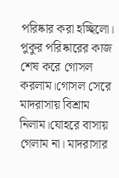পরিষ্কার করা হচ্ছিলো। পুকুর পরিষ্কারের কাজ শেষ করে গোসল করলাম।গোসল সেরে মাদরাসায় বিশ্রাম নিলাম।যোহরে বাসায় গেলাম না। মাদরাসার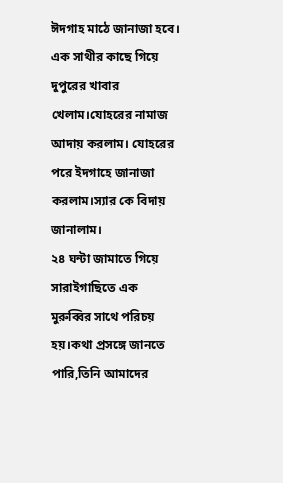ঈদগাহ মাঠে জানাজা হবে। এক সাথীর কাছে গিয়ে দুপুরের খাবার খেলাম।যোহরের নামাজ আদায় করলাম। যোহরের পরে ইদগাহে জানাজা করলাম।স্যার কে বিদায় জানালাম।
২৪ ঘন্টা জামাতে গিয়ে সারাইগাছিতে এক মুরুব্বির সাথে পরিচয় হয়।কথা প্রসঙ্গে জানতে পারি,তিনি আমাদের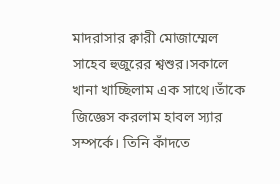মাদরাসার ক্বারী মোজাম্মেল সাহেব হুজুরের শ্বশুর।সকালে খানা খাচ্ছিলাম এক সাথে।তাঁকে জিজ্ঞেস করলাম হাবল স্যার সম্পর্কে। তিনি কাঁদতে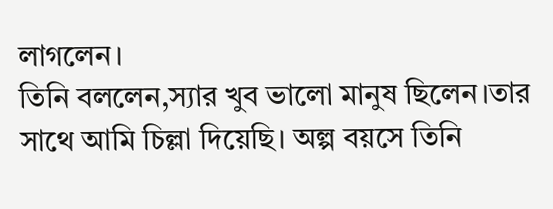লাগলেন।
তিনি বললেন,স্যার খুব ভালো মানুষ ছিলেন।তার সাথে আমি চিল্লা দিয়েছি। অল্প বয়সে তিনি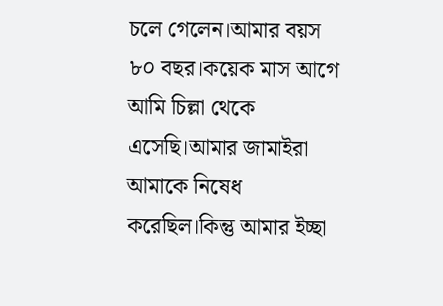চলে গেলেন।আমার বয়স ৮০ বছর।কয়েক মাস আগে আমি চিল্লা থেকে এসেছি।আমার জামাইরা আমাকে নিষেধ করেছিল।কিন্তু আমার ইচ্ছা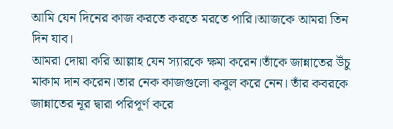আমি যেন দিনের কাজ করতে করতে মরতে পারি।আজকে আমরা তিন দিন যাব।
আমরা দোয়া করি আল্লাহ যেন স্যারকে ক্ষমা করেন।তাঁকে জান্নাতের উঁচু মাকাম দান করেন।তার নেক কাজগুলো কবুল করে নেন। তাঁর কবরকে জান্নাতের নূর দ্বারা পরিপূর্ণ করে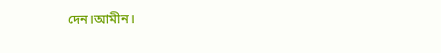দেন।আমীন।